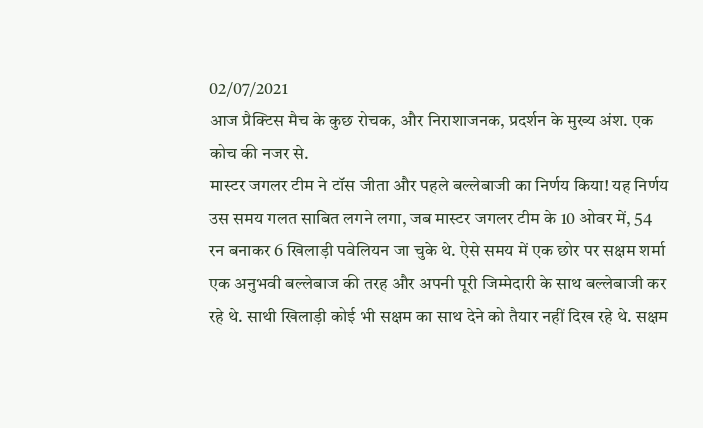02/07/2021
आज प्रैक्टिस मैच के कुछ रोचक, और निराशाजनक, प्रदर्शन के मुख्य अंश. एक कोच की नजर से.
मास्टर जगलर टीम ने टॉस जीता और पहले बल्लेबाजी का निर्णय किया! यह निर्णय उस समय गलत साबित लगने लगा, जब मास्टर जगलर टीम के 10 ओवर में, 54 रन बनाकर 6 खिलाड़ी पवेलियन जा चुके थे. ऐसे समय में एक छोर पर सक्षम शर्मा एक अनुभवी बल्लेबाज की तरह और अपनी पूरी जिम्मेदारी के साथ बल्लेबाजी कर रहे थे. साथी खिलाड़ी कोई भी सक्षम का साथ देने को तैयार नहीं दिख रहे थे. सक्षम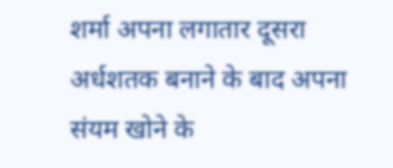शर्मा अपना लगातार दूसरा अर्धशतक बनाने के बाद अपना संयम खोने के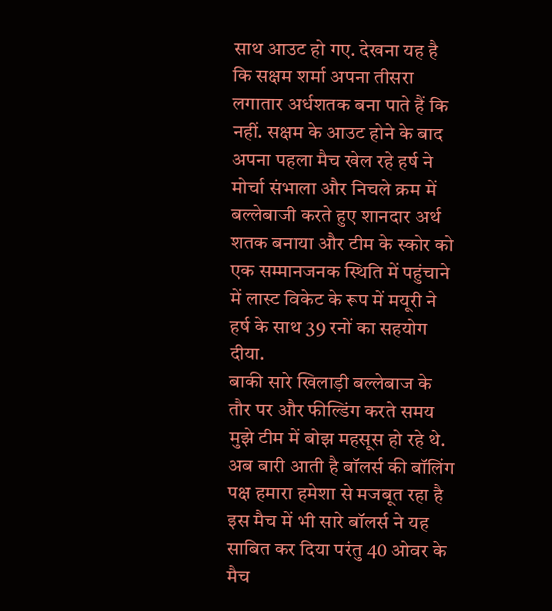साथ आउट हो गए. देखना यह है कि सक्षम शर्मा अपना तीसरा लगातार अर्धशतक बना पाते हैं कि नहीं. सक्षम के आउट होने के बाद अपना पहला मैच खेल रहे हर्ष ने मोर्चा संभाला और निचले क्रम में बल्लेबाजी करते हुए शानदार अर्थ शतक बनाया और टीम के स्कोर को एक सम्मानजनक स्थिति में पहुंचाने में लास्ट विकेट के रूप में मयूरी ने हर्ष के साथ 39 रनों का सहयोग दीया.
बाकी सारे खिलाड़ी बल्लेबाज के तौर पर और फील्डिंग करते समय मुझे टीम में बोझ महसूस हो रहे थे.
अब बारी आती है बॉलर्स की बॉलिंग पक्ष हमारा हमेशा से मजबूत रहा है इस मैच में भी सारे बॉलर्स ने यह साबित कर दिया परंतु 40 ओवर के मैच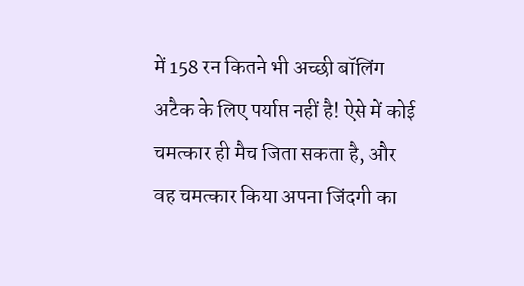में 158 रन कितने भी अच्छी बॉलिंग अटैक के लिए पर्याप्त नहीं है! ऐसे में कोई चमत्कार ही मैच जिता सकता है, और वह चमत्कार किया अपना जिंदगी का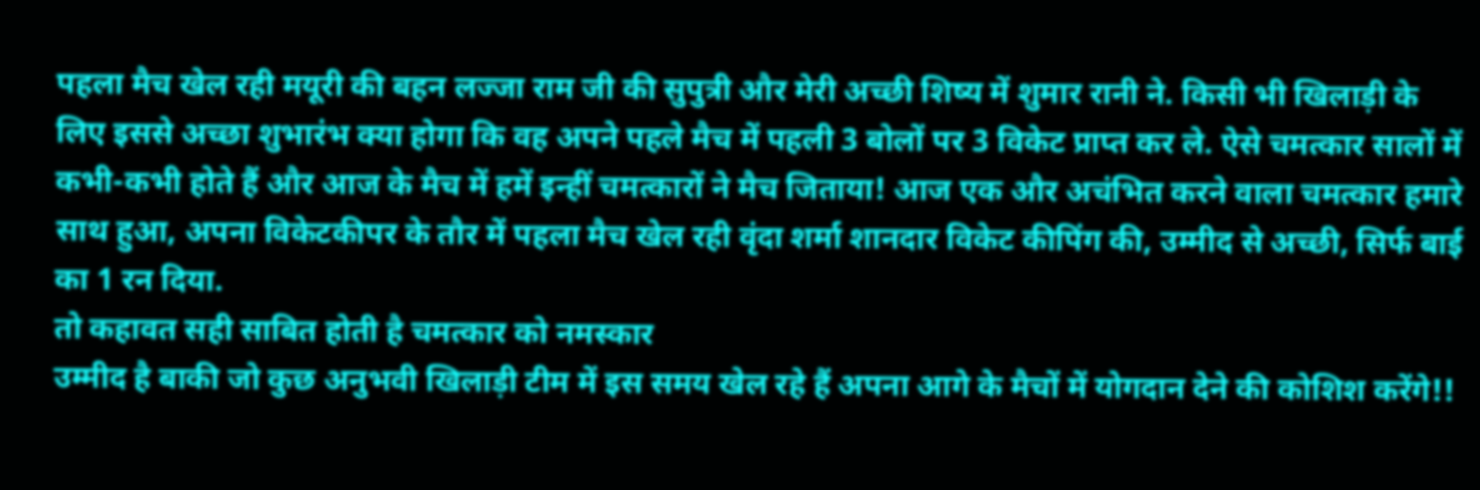पहला मैच खेल रही मयूरी की बहन लज्जा राम जी की सुपुत्री और मेरी अच्छी शिष्य में शुमार रानी ने. किसी भी खिलाड़ी के लिए इससे अच्छा शुभारंभ क्या होगा कि वह अपने पहले मैच में पहली 3 बोलों पर 3 विकेट प्राप्त कर ले. ऐसे चमत्कार सालों में कभी-कभी होते हैं और आज के मैच में हमें इन्हीं चमत्कारों ने मैच जिताया! आज एक और अचंभित करने वाला चमत्कार हमारे साथ हुआ, अपना विकेटकीपर के तौर में पहला मैच खेल रही वृंदा शर्मा शानदार विकेट कीपिंग की, उम्मीद से अच्छी, सिर्फ बाई का 1 रन दिया.
तो कहावत सही साबित होती है चमत्कार को नमस्कार
उम्मीद है बाकी जो कुछ अनुभवी खिलाड़ी टीम में इस समय खेल रहे हैं अपना आगे के मैचों में योगदान देने की कोशिश करेंगे!!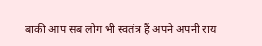बाकी आप सब लोग भी स्वतंत्र हैं अपने अपनी राय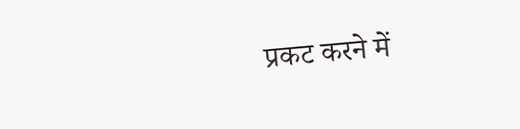प्रकट करने में